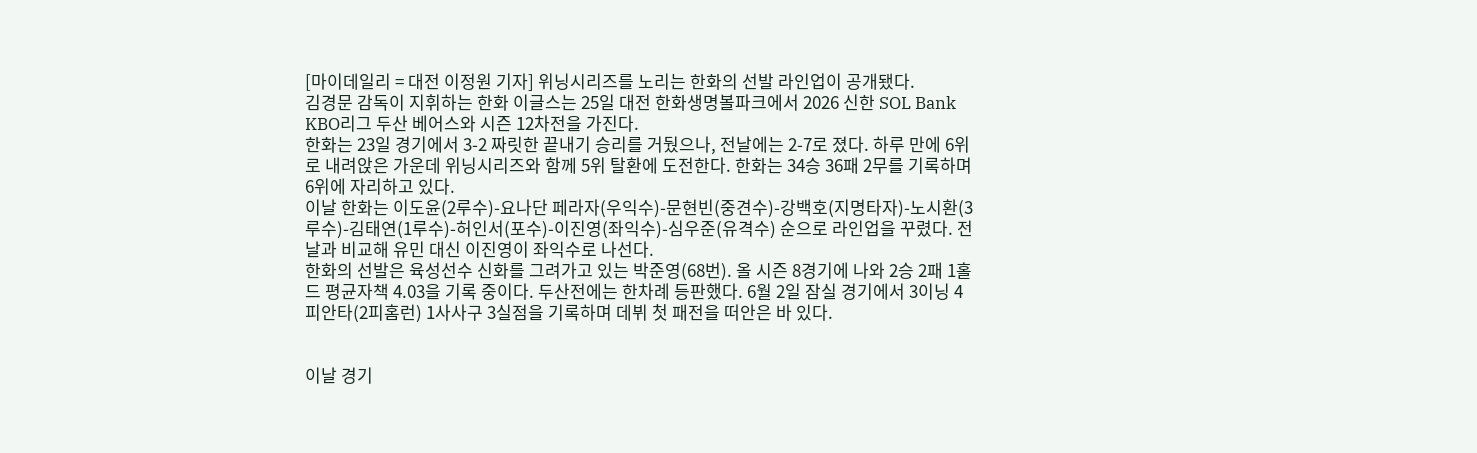[마이데일리 = 대전 이정원 기자] 위닝시리즈를 노리는 한화의 선발 라인업이 공개됐다.
김경문 감독이 지휘하는 한화 이글스는 25일 대전 한화생명볼파크에서 2026 신한 SOL Bank KBO리그 두산 베어스와 시즌 12차전을 가진다.
한화는 23일 경기에서 3-2 짜릿한 끝내기 승리를 거뒀으나, 전날에는 2-7로 졌다. 하루 만에 6위로 내려앉은 가운데 위닝시리즈와 함께 5위 탈환에 도전한다. 한화는 34승 36패 2무를 기록하며 6위에 자리하고 있다.
이날 한화는 이도윤(2루수)-요나단 페라자(우익수)-문현빈(중견수)-강백호(지명타자)-노시환(3루수)-김태연(1루수)-허인서(포수)-이진영(좌익수)-심우준(유격수) 순으로 라인업을 꾸렸다. 전날과 비교해 유민 대신 이진영이 좌익수로 나선다.
한화의 선발은 육성선수 신화를 그려가고 있는 박준영(68번). 올 시즌 8경기에 나와 2승 2패 1홀드 평균자책 4.03을 기록 중이다. 두산전에는 한차례 등판했다. 6월 2일 잠실 경기에서 3이닝 4피안타(2피홈런) 1사사구 3실점을 기록하며 데뷔 첫 패전을 떠안은 바 있다.


이날 경기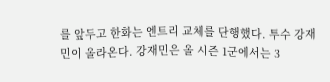를 앞두고 한화는 엔트리 교체를 단행했다. 투수 강재민이 올라온다. 강재민은 올 시즌 1군에서는 3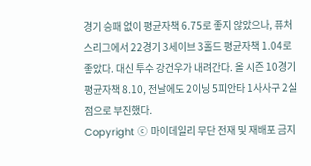경기 승패 없이 평균자책 6.75로 좋지 않았으나, 퓨처스리그에서 22경기 3세이브 3홀드 평균자책 1.04로 좋았다. 대신 투수 강건우가 내려간다. 올 시즌 10경기 평균자책 8.10, 전날에도 2이닝 5피안타 1사사구 2실점으로 부진했다.
Copyright ⓒ 마이데일리 무단 전재 및 재배포 금지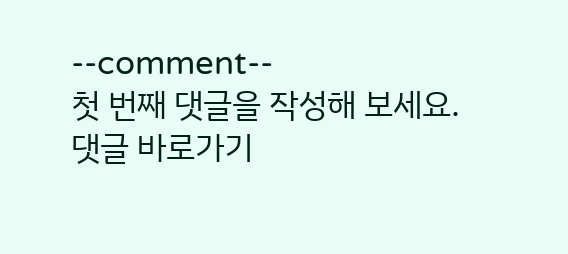--comment--
첫 번째 댓글을 작성해 보세요.
댓글 바로가기